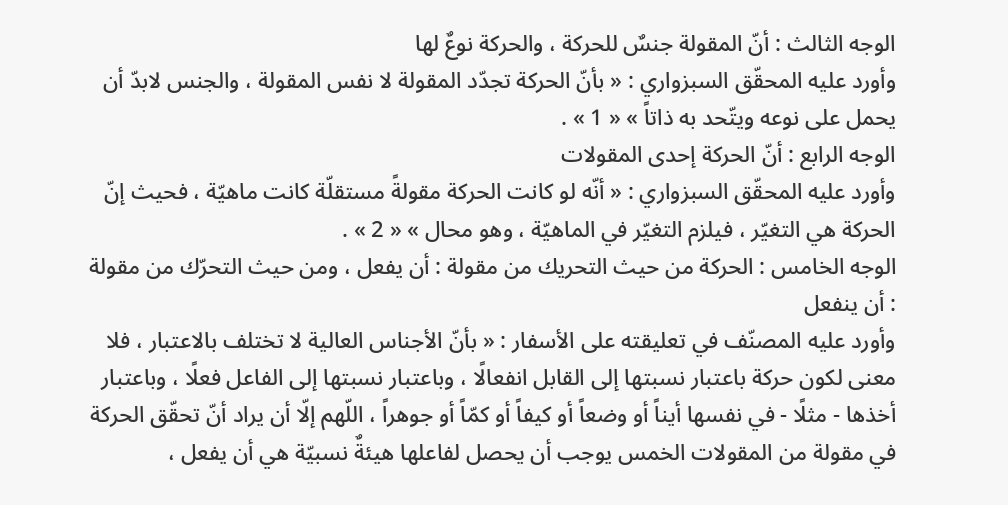الوجه الثالث : أنّ المقولة جنسٌ للحركة ، والحركة نوعٌ لها
وأورد عليه المحقّق السبزواري : « بأنّ الحركة تجدّد المقولة لا نفس المقولة ، والجنس لابدّ أن يحمل على نوعه ويتّحد به ذاتاً » « 1 » .
الوجه الرابع : أنّ الحركة إحدى المقولات
وأورد عليه المحقّق السبزواري : « أنّه لو كانت الحركة مقولةً مستقلّة كانت ماهيّة ، فحيث إنّ الحركة هي التغيّر ، فيلزم التغيّر في الماهيّة ، وهو محال » « 2 » .
الوجه الخامس : الحركة من حيث التحريك من مقولة : أن يفعل ، ومن حيث التحرّك من مقولة : أن ينفعل
وأورد عليه المصنّف في تعليقته على الأسفار : « بأنّ الأجناس العالية لا تختلف بالاعتبار ، فلا معنى لكون حركة باعتبار نسبتها إلى القابل انفعالًا ، وباعتبار نسبتها إلى الفاعل فعلًا ، وباعتبار أخذها - مثلًا - في نفسها أيناً أو وضعاً أو كيفاً أو كمّاً أو جوهراً ، اللّهم إلّا أن يراد أنّ تحقّق الحركة في مقولة من المقولات الخمس يوجب أن يحصل لفاعلها هيئةٌ نسبيّة هي أن يفعل ،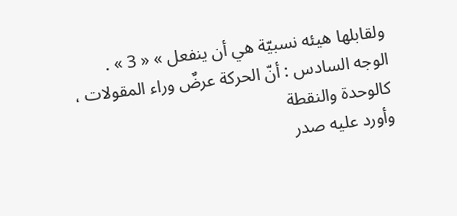ولقابلها هيئه نسبيّة هي أن ينفعل » « 3 » .
الوجه السادس : أنّ الحركة عرضٌ وراء المقولات ، كالوحدة والنقطة
وأورد عليه صدر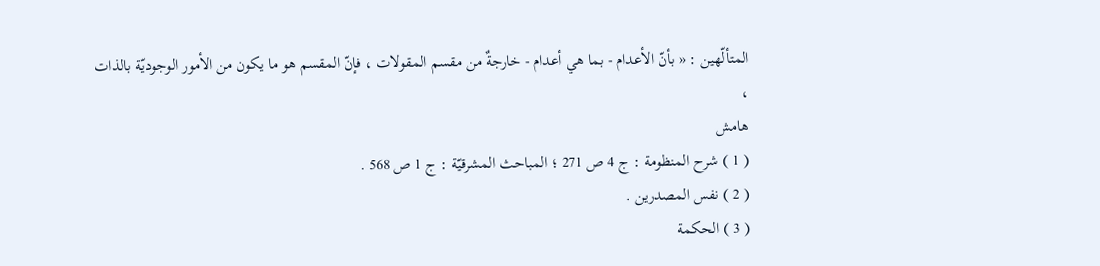المتألّهين : « بأنّ الأعدام - بما هي أعدام - خارجةٌ من مقسم المقولات ، فإنّ المقسم هو ما يكون من الأمور الوجوديّة بالذات ،
هامش
( 1 ) شرح المنظومة : ج 4 ص 271 ؛ المباحث المشرقيّة : ج 1 ص 568 .
( 2 ) نفس المصدرين .
( 3 ) الحكمة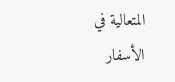المتعالية في الأسفار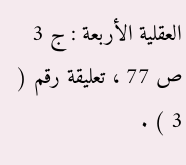العقلية الأربعة : ج 3 ص 77 ، تعليقة رقم ( 3 ) .